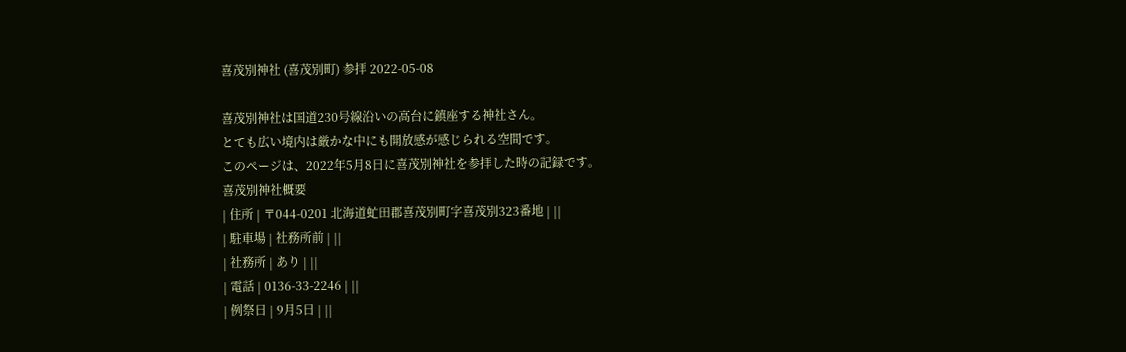喜茂別神社 (喜茂別町) 参拝 2022-05-08

喜茂別神社は国道230号線沿いの高台に鎮座する神社さん。
とても広い境内は厳かな中にも開放感が感じられる空間です。
このページは、2022年5月8日に喜茂別神社を参拝した時の記録です。
喜茂別神社概要
| 住所 | 〒044-0201 北海道虻田郡喜茂別町字喜茂別323番地 | ||
| 駐車場 | 社務所前 | ||
| 社務所 | あり | ||
| 電話 | 0136-33-2246 | ||
| 例祭日 | 9月5日 | ||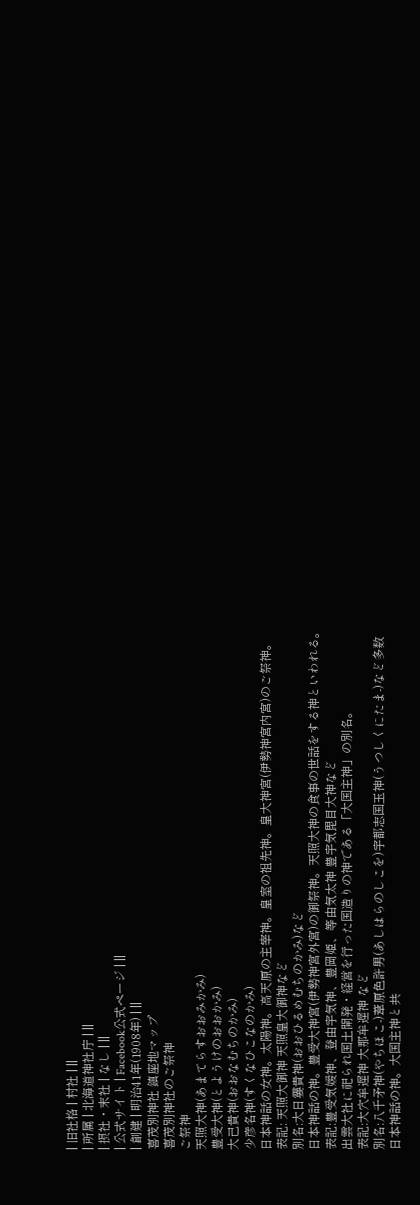| 旧社格 | 村社 | ||
| 所属 | 北海道神社庁 | ||
| 摂社・末社 | なし | ||
| 公式サイト | Facebook公式ページ | ||
| 創建 | 明治41年(1908年) | ||
喜茂別神社 鎮座地マップ
喜茂別神社のご祭神
ご祭神
天照大神(あまてらすおおみかみ)
豊受大神(とようけのおおかみ)
大己貴神(おおなむちのかみ)
少彦名神(すくなひこなのかみ)
日本神話の女神。太陽神。高天原の主宰神。皇室の祖先神。皇大神宮(伊勢神宮内宮)のご祭神。
表記: 天照大御神 天照皇大御神など
別名:大日孁貴神(おおひるめむちのかみ)など
日本神話の神。豊受大神宮(伊勢神宮外宮)の御祭神。天照大神の食事の世話をする神といわれる。
表記:豊受気媛神、登由宇気神、豊岡姫、等由気太神 豊宇気毘目大神など
出雲大社に祀られ国土開発・経営を行った国造りの神である「大国主神」の別名。
表記:大穴牟遅神 大那牟遅神 など
別名:八千矛神(やちほこ-)葦原色許男(あしはらのしこを)宇都志国玉神(うつしくにたま-)など多数
日本神話の神。大国主神と共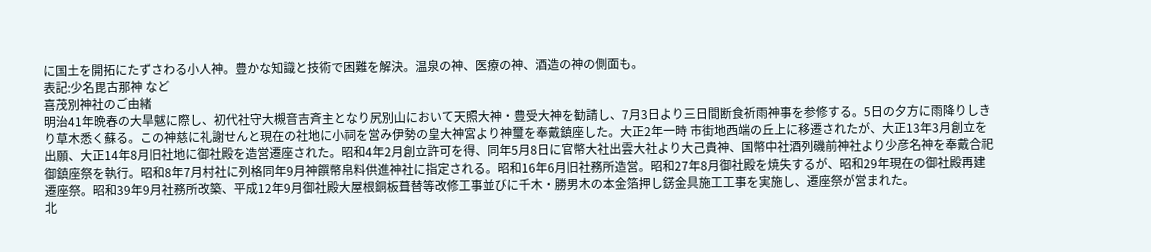に国土を開拓にたずさわる小人神。豊かな知識と技術で困難を解決。温泉の神、医療の神、酒造の神の側面も。
表記:少名毘古那神 など
喜茂別神社のご由緒
明治41年晩春の大旱魃に際し、初代社守大槻音吉斉主となり尻別山において天照大神・豊受大神を勧請し、7月3日より三日間断食祈雨神事を参修する。5日の夕方に雨降りしきり草木悉く蘇る。この神慈に礼謝せんと現在の社地に小祠を営み伊勢の皇大神宮より神璽を奉戴鎮座した。大正2年一時 市街地西端の丘上に移遷されたが、大正13年3月創立を出願、大正14年8月旧社地に御社殿を造営遷座された。昭和4年2月創立許可を得、同年5月8日に官幣大社出雲大社より大己貴神、国幣中社酒列磯前神社より少彦名神を奉戴合祀御鎮座祭を執行。昭和8年7月村社に列格同年9月神饌幣帛料供進神社に指定される。昭和16年6月旧社務所造営。昭和27年8月御社殿を焼失するが、昭和29年現在の御社殿再建遷座祭。昭和39年9月社務所改築、平成12年9月御社殿大屋根銅板葺替等改修工事並びに千木・勝男木の本金箔押し錺金具施工工事を実施し、遷座祭が営まれた。
北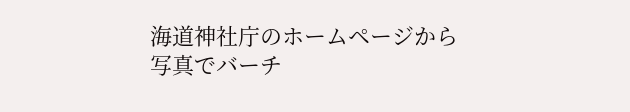海道神社庁のホームページから
写真でバーチ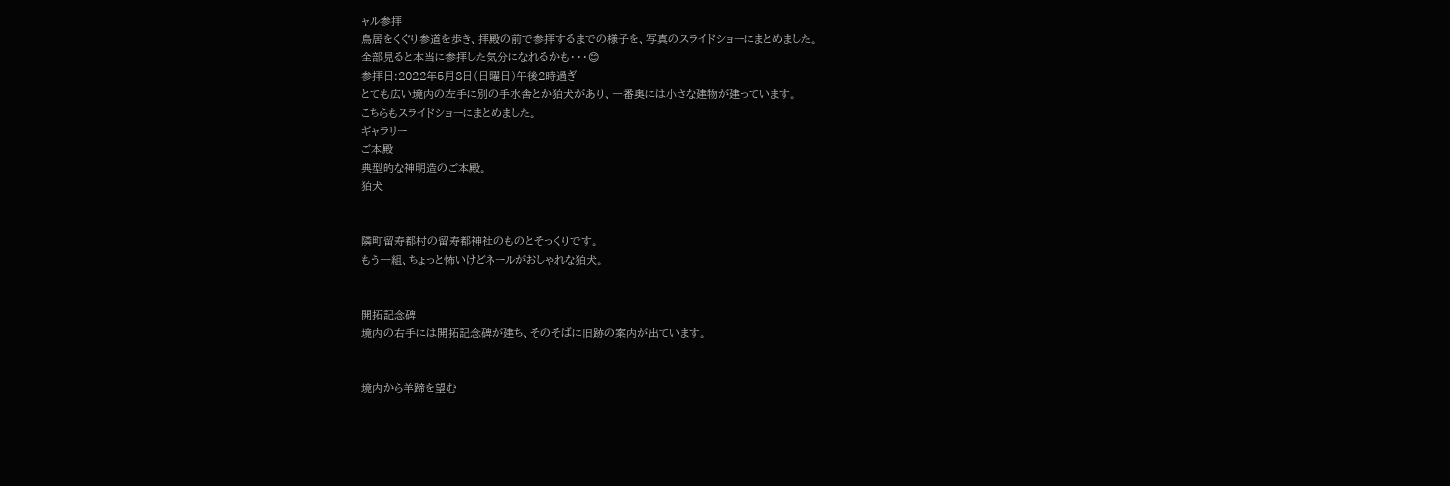ャル参拝
鳥居をくぐり参道を歩き、拝殿の前で参拝するまでの様子を、写真のスライドショーにまとめました。
全部見ると本当に参拝した気分になれるかも・・・😊
参拝日:2022年5月8日(日曜日)午後2時過ぎ
とても広い境内の左手に別の手水舎とか狛犬があり、一番奥には小さな建物が建っています。
こちらもスライドショーにまとめました。
ギャラリー
ご本殿
典型的な神明造のご本殿。
狛犬


隣町留寿都村の留寿都神社のものとそっくりです。
もう一組、ちょっと怖いけどネールがおしゃれな狛犬。


開拓記念碑
境内の右手には開拓記念碑が建ち、そのそばに旧跡の案内が出ています。


境内から羊蹄を望む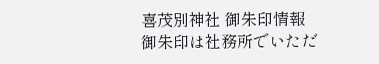喜茂別神社 御朱印情報
御朱印は社務所でいただ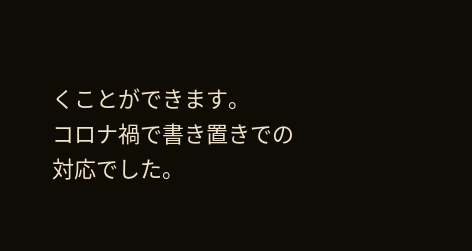くことができます。
コロナ禍で書き置きでの対応でした。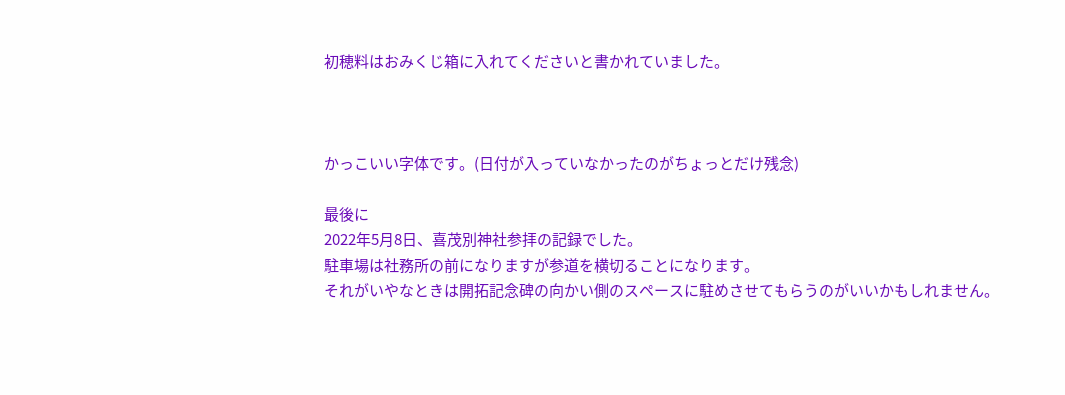初穂料はおみくじ箱に入れてくださいと書かれていました。



かっこいい字体です。(日付が入っていなかったのがちょっとだけ残念)

最後に
2022年5月8日、喜茂別神社参拝の記録でした。
駐車場は社務所の前になりますが参道を横切ることになります。
それがいやなときは開拓記念碑の向かい側のスペースに駐めさせてもらうのがいいかもしれません。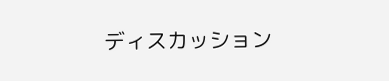ディスカッション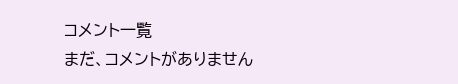コメント一覧
まだ、コメントがありません